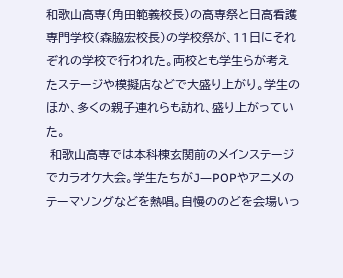和歌山高専(角田範義校長)の高専祭と日高看護専門学校(森脇宏校長)の学校祭が、11日にそれぞれの学校で行われた。両校とも学生らが考えたステージや模擬店などで大盛り上がり。学生のほか、多くの親子連れらも訪れ、盛り上がっていた。
 和歌山高専では本科棟玄関前のメインステージでカラオケ大会。学生たちがJ―POPやアニメのテーマソングなどを熱唱。自慢ののどを会場いっ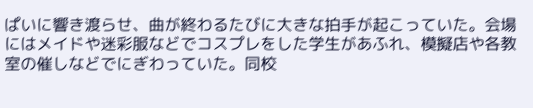ぱいに響き渡らせ、曲が終わるたびに大きな拍手が起こっていた。会場にはメイドや迷彩服などでコスプレをした学生があふれ、模擬店や各教室の催しなどでにぎわっていた。同校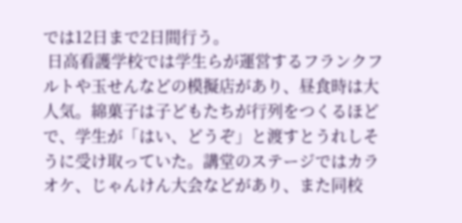では12日まで2日間行う。
 日高看護学校では学生らが運営するフランクフルトや玉せんなどの模擬店があり、昼食時は大人気。綿菓子は子どもたちが行列をつくるほどで、学生が「はい、どうぞ」と渡すとうれしそうに受け取っていた。講堂のステージではカラオケ、じゃんけん大会などがあり、また同校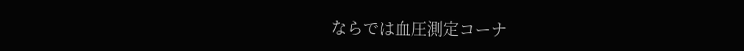ならでは血圧測定コーナ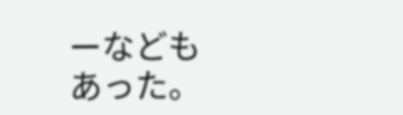ーなどもあった。